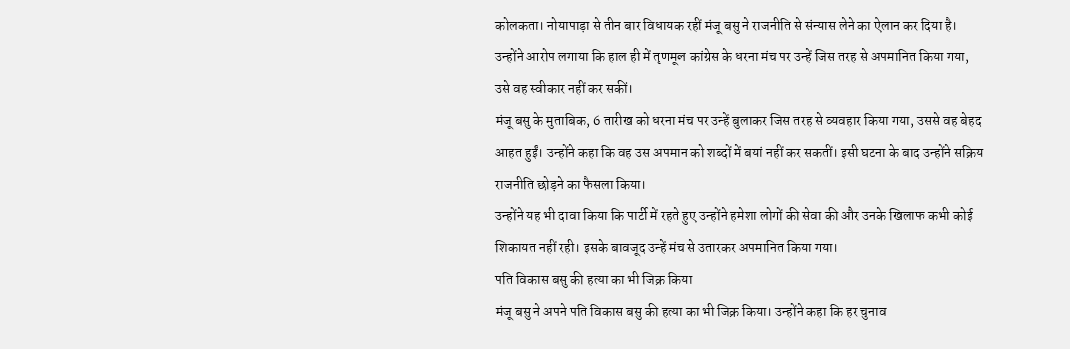कोलकता। नोयापाड़ा से तीन बार विधायक रहीं मंजू बसु ने राजनीति से संन्यास लेने का ऐलान कर दिया है। उन्होंने आरोप लगाया कि हाल ही में तृणमूল कांग्रेस के धरना मंच पर उन्हें जिस तरह से अपमानित किया गया, उसे वह स्वीकार नहीं कर सकीं।
मंजू बसु के मुताबिक, 6 तारीख को धरना मंच पर उन्हें बुलाकर जिस तरह से व्यवहार किया गया, उससे वह बेहद आहत हुईं। उन्होंने कहा कि वह उस अपमान को शब्दों में बयां नहीं कर सकतीं। इसी घटना के बाद उन्होंने सक्रिय राजनीति छोड़ने का फैसला किया।
उन्होंने यह भी दावा किया कि पार्टी में रहते हुए उन्होंने हमेशा लोगों की सेवा की और उनके खिलाफ कभी कोई शिकायत नहीं रही। इसके बावजूद उन्हें मंच से उतारकर अपमानित किया गया।
पति विकास बसु की हत्या का भी जिक्र किया
मंजू बसु ने अपने पति विकास बसु की हत्या का भी जिक्र किया। उन्होंने कहा कि हर चुनाव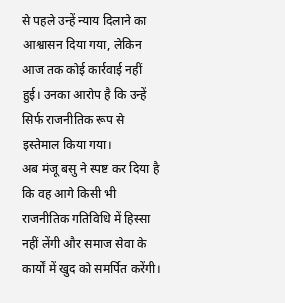से पहले उन्हें न्याय दिलाने का आश्वासन दिया गया, लेकिन आज तक कोई कार्रवाई नहीं हुई। उनका आरोप है कि उन्हें सिर्फ राजनीतिक रूप से इस्तेमाल किया गया।
अब मंजू बसु ने स्पष्ट कर दिया है कि वह आगे किसी भी राजनीतिक गतिविधि में हिस्सा नहीं लेंगी और समाज सेवा के कार्यों में खुद को समर्पित करेंगी।